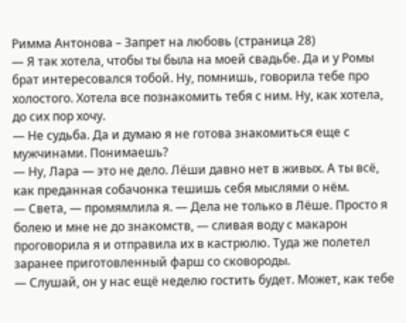Римма Антонова – Запрет на любовь (страница 28)
— Я так хотела, чтобы ты была на моей свадьбе. Да и у Ромы брат интересовался тобой. Ну, помнишь, говорила тебе про холостого. Хотела все познакомить тебя с ним. Ну, как хотела, до сих пор хочу.
— Не судьба. Да и думаю я не готова знакомиться еще с мужчинами. Понимаешь?
— Ну, Лара — это не дело. Лёши давно нет в живых. А ты всё, как преданная собачонка тешишь себя мыслями о нём.
— Света, — промямлила я. — Дела не только в Лёше. Просто я болею и мне не до знакомств, — сливая воду с макарон проговорила я и отправила их в кастрюлю. Туда же полетел заранее приготовленный фарш со сковороды.
— Слушай, он у нас ещё неделю гостить будет. Может, как тебе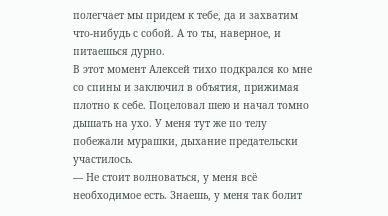полегчает мы придем к тебе, да и захватим что-нибудь с собой. А то ты, наверное, и питаешься дурно.
В этот момент Алексей тихо подкрался ко мне со спины и заключил в объятия, прижимая плотно к себе. Поцеловал шею и начал томно дышать на ухо. У меня тут же по телу побежали мурашки, дыхание предательски участилось.
— Не стоит волноваться, у меня всё необходимое есть. Знаешь, у меня так болит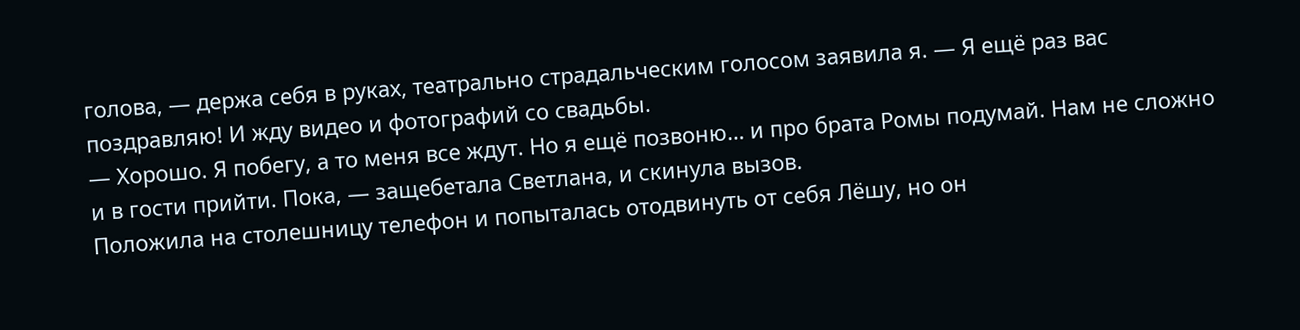голова, — держа себя в руках, театрально страдальческим голосом заявила я. — Я ещё раз вас поздравляю! И жду видео и фотографий со свадьбы.
— Хорошо. Я побегу, а то меня все ждут. Но я ещё позвоню… и про брата Ромы подумай. Нам не сложно и в гости прийти. Пока, — защебетала Светлана, и скинула вызов.
Положила на столешницу телефон и попыталась отодвинуть от себя Лёшу, но он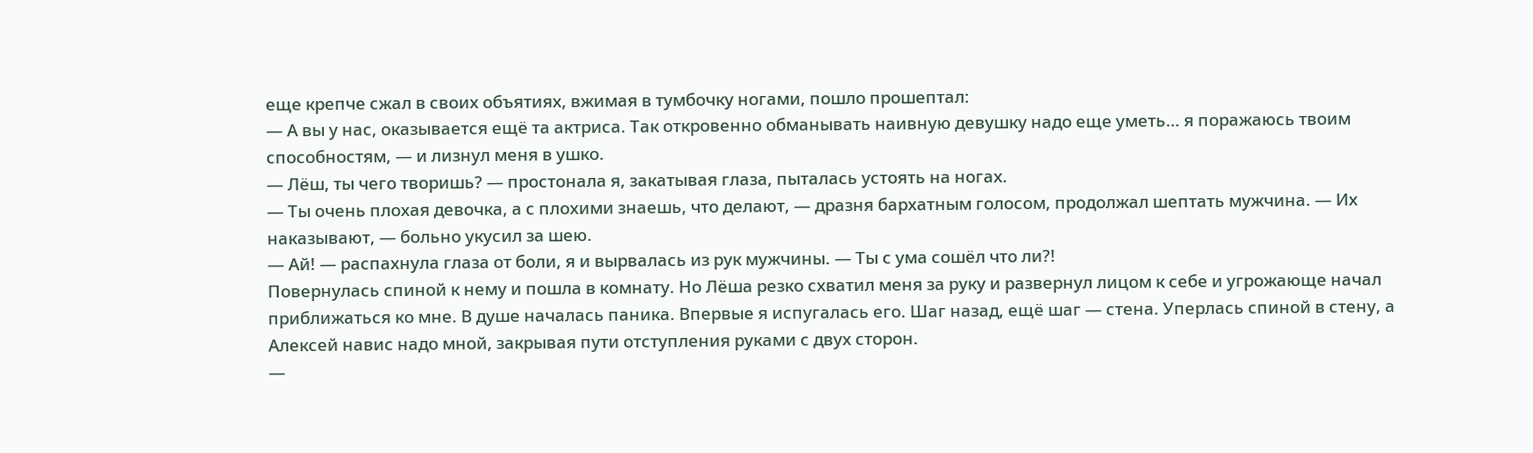еще крепче сжал в своих объятиях, вжимая в тумбочку ногами, пошло прошептал:
— А вы у нас, оказывается ещё та актриса. Так откровенно обманывать наивную девушку надо еще уметь… я поражаюсь твоим способностям, — и лизнул меня в ушко.
— Лёш, ты чего творишь? — простонала я, закатывая глаза, пыталась устоять на ногах.
— Ты очень плохая девочка, а с плохими знаешь, что делают, — дразня бархатным голосом, продолжал шептать мужчина. — Их наказывают, — больно укусил за шею.
— Ай! — распахнула глаза от боли, я и вырвалась из рук мужчины. — Ты с ума сошёл что ли?!
Повернулась спиной к нему и пошла в комнату. Но Лёша резко схватил меня за руку и развернул лицом к себе и угрожающе начал приближаться ко мне. В душе началась паника. Впервые я испугалась его. Шаг назад, ещё шаг — стена. Уперлась спиной в стену, а Алексей навис надо мной, закрывая пути отступления руками с двух сторон.
—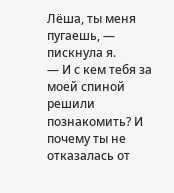Лёша, ты меня пугаешь, — пискнула я.
— И с кем тебя за моей спиной решили познакомить? И почему ты не отказалась от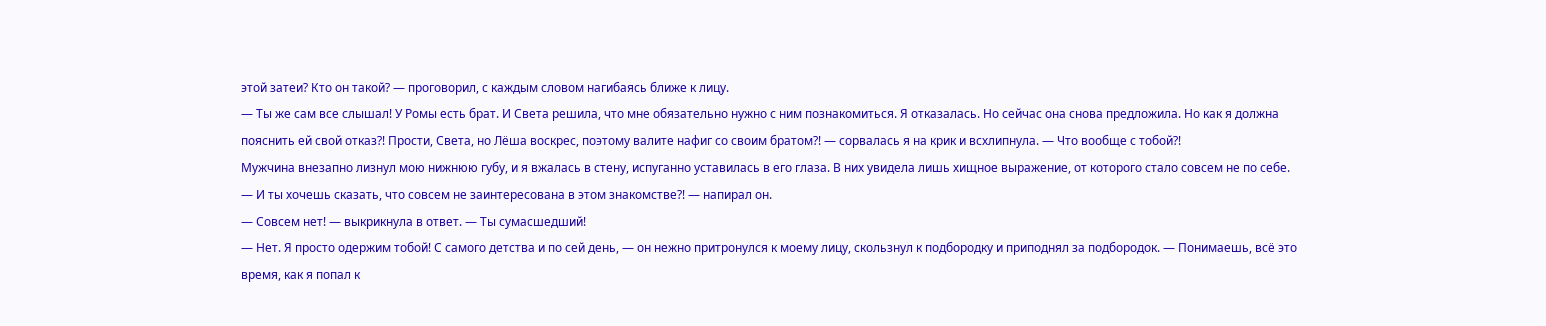этой затеи? Кто он такой? — проговорил, с каждым словом нагибаясь ближе к лицу.
— Ты же сам все слышал! У Ромы есть брат. И Света решила, что мне обязательно нужно с ним познакомиться. Я отказалась. Но сейчас она снова предложила. Но как я должна пояснить ей свой отказ?! Прости, Света, но Лёша воскрес, поэтому валите нафиг со своим братом?! — сорвалась я на крик и всхлипнула. — Что вообще с тобой?!
Мужчина внезапно лизнул мою нижнюю губу, и я вжалась в стену, испуганно уставилась в его глаза. В них увидела лишь хищное выражение, от которого стало совсем не по себе.
— И ты хочешь сказать, что совсем не заинтересована в этом знакомстве?! — напирал он.
— Совсем нет! — выкрикнула в ответ. — Ты сумасшедший!
— Нет. Я просто одержим тобой! С самого детства и по сей день, — он нежно притронулся к моему лицу, скользнул к подбородку и приподнял за подбородок. — Понимаешь, всё это время, как я попал к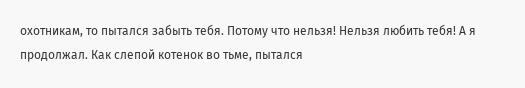охотникам, то пытался забыть тебя. Потому что нельзя! Нельзя любить тебя! А я продолжал. Как слепой котенок во тьме, пытался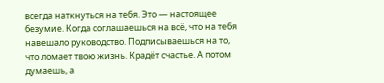всегда наткнуться на тебя. Это — настоящее безумие. Когда соглашаешься на всё, что на тебя навешало руководство. Подписываешься на то, что ломает твою жизнь. Крадёт счастье. А потом думаешь, а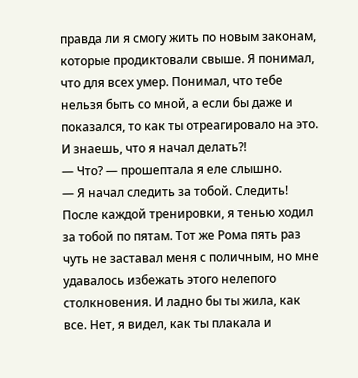правда ли я смогу жить по новым законам, которые продиктовали свыше. Я понимал, что для всех умер. Понимал, что тебе нельзя быть со мной, а если бы даже и показался, то как ты отреагировало на это. И знаешь, что я начал делать?!
— Что? — прошептала я еле слышно.
— Я начал следить за тобой. Следить! После каждой тренировки, я тенью ходил за тобой по пятам. Тот же Рома пять раз чуть не заставал меня с поличным, но мне удавалось избежать этого нелепого столкновения. И ладно бы ты жила, как все. Нет, я видел, как ты плакала и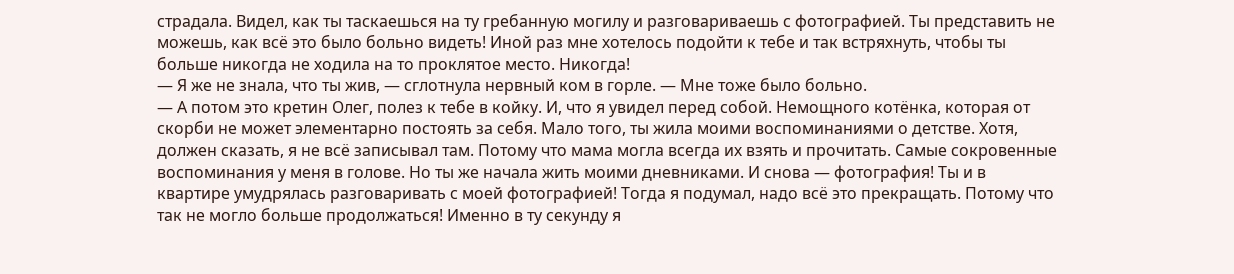страдала. Видел, как ты таскаешься на ту гребанную могилу и разговариваешь с фотографией. Ты представить не можешь, как всё это было больно видеть! Иной раз мне хотелось подойти к тебе и так встряхнуть, чтобы ты больше никогда не ходила на то проклятое место. Никогда!
— Я же не знала, что ты жив, — сглотнула нервный ком в горле. — Мне тоже было больно.
— А потом это кретин Олег, полез к тебе в койку. И, что я увидел перед собой. Немощного котёнка, которая от скорби не может элементарно постоять за себя. Мало того, ты жила моими воспоминаниями о детстве. Хотя, должен сказать, я не всё записывал там. Потому что мама могла всегда их взять и прочитать. Самые сокровенные воспоминания у меня в голове. Но ты же начала жить моими дневниками. И снова — фотография! Ты и в квартире умудрялась разговаривать с моей фотографией! Тогда я подумал, надо всё это прекращать. Потому что так не могло больше продолжаться! Именно в ту секунду я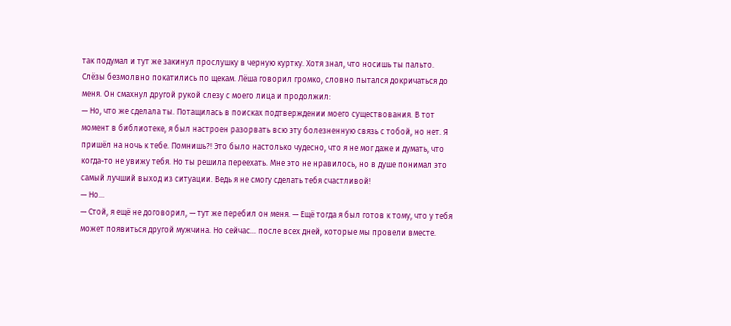так подумал и тут же закинул прослушку в черную куртку. Хотя знал, что носишь ты пальто.
Слёзы безмолвно покатились по щекам. Лёша говорил громко, словно пытался докричаться до меня. Он смахнул другой рукой слезу с моего лица и продолжил:
— Но, что же сделала ты. Потащилась в поисках подтверждении моего существования. В тот момент в библиотеке, я был настроен разорвать всю эту болезненную связь с тобой, но нет. Я пришёл на ночь к тебе. Помнишь?! Это было настолько чудесно, что я не мог даже и думать, что когда-то не увижу тебя. Но ты решила переехать. Мне это не нравилось, но в душе понимал это самый лучший выход из ситуации. Ведь я не смогу сделать тебя счастливой!
— Но…
— Стой, я ещё не договорил, — тут же перебил он меня. — Ещё тогда я был готов к тому, что у тебя может появиться другой мужчина. Но сейчас… после всех дней, которые мы провели вместе.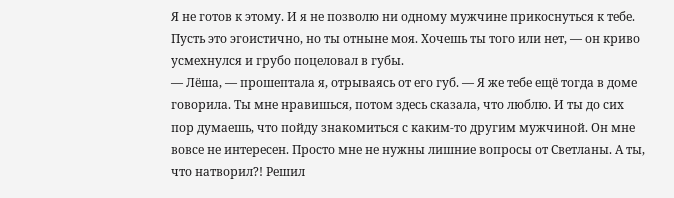Я не готов к этому. И я не позволю ни одному мужчине прикоснуться к тебе. Пусть это эгоистично, но ты отныне моя. Хочешь ты того или нет, — он криво усмехнулся и грубо поцеловал в губы.
— Лёша, — прошептала я, отрываясь от его губ. — Я же тебе ещё тогда в доме говорила. Ты мне нравишься, потом здесь сказала, что люблю. И ты до сих пор думаешь, что пойду знакомиться с каким-то другим мужчиной. Он мне вовсе не интересен. Просто мне не нужны лишние вопросы от Светланы. А ты, что натворил?! Решил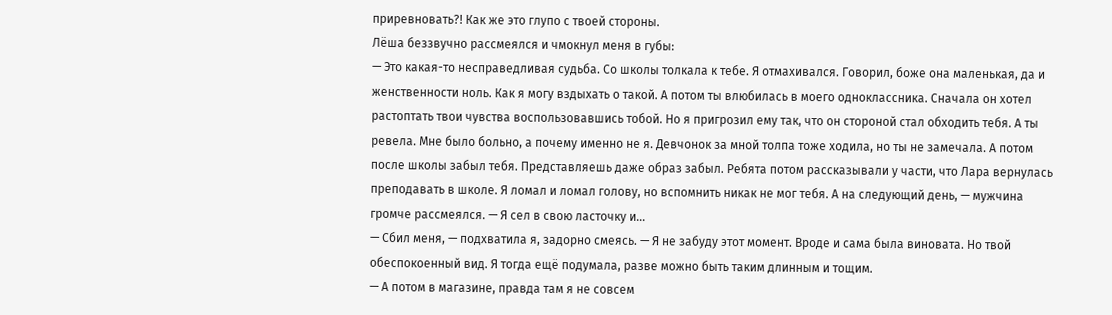приревновать?! Как же это глупо с твоей стороны.
Лёша беззвучно рассмеялся и чмокнул меня в губы:
— Это какая-то несправедливая судьба. Со школы толкала к тебе. Я отмахивался. Говорил, боже она маленькая, да и женственности ноль. Как я могу вздыхать о такой. А потом ты влюбилась в моего одноклассника. Сначала он хотел растоптать твои чувства воспользовавшись тобой. Но я пригрозил ему так, что он стороной стал обходить тебя. А ты ревела. Мне было больно, а почему именно не я. Девчонок за мной толпа тоже ходила, но ты не замечала. А потом после школы забыл тебя. Представляешь даже образ забыл. Ребята потом рассказывали у части, что Лара вернулась преподавать в школе. Я ломал и ломал голову, но вспомнить никак не мог тебя. А на следующий день, — мужчина громче рассмеялся. — Я сел в свою ласточку и…
— Сбил меня, — подхватила я, задорно смеясь. — Я не забуду этот момент. Вроде и сама была виновата. Но твой обеспокоенный вид. Я тогда ещё подумала, разве можно быть таким длинным и тощим.
— А потом в магазине, правда там я не совсем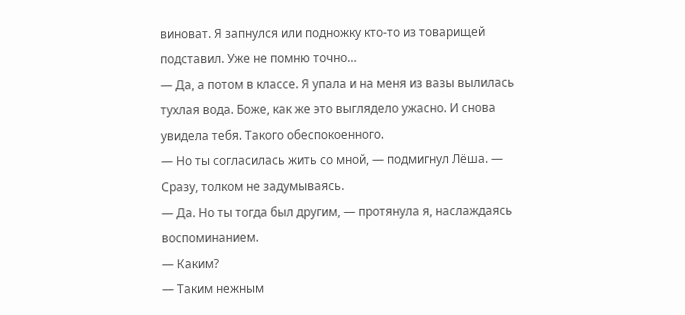виноват. Я запнулся или подножку кто-то из товарищей подставил. Уже не помню точно…
— Да, а потом в классе. Я упала и на меня из вазы вылилась тухлая вода. Боже, как же это выглядело ужасно. И снова увидела тебя. Такого обеспокоенного.
— Но ты согласилась жить со мной, — подмигнул Лёша. — Сразу, толком не задумываясь.
— Да. Но ты тогда был другим, — протянула я, наслаждаясь воспоминанием.
— Каким?
— Таким нежным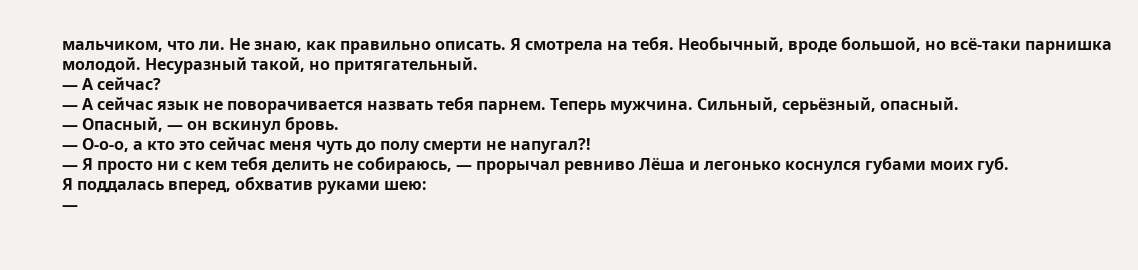мальчиком, что ли. Не знаю, как правильно описать. Я смотрела на тебя. Необычный, вроде большой, но всё-таки парнишка молодой. Несуразный такой, но притягательный.
— А сейчас?
— А сейчас язык не поворачивается назвать тебя парнем. Теперь мужчина. Сильный, серьёзный, опасный.
— Опасный, — он вскинул бровь.
— О-о-о, а кто это сейчас меня чуть до полу смерти не напугал?!
— Я просто ни с кем тебя делить не собираюсь, — прорычал ревниво Лёша и легонько коснулся губами моих губ.
Я поддалась вперед, обхватив руками шею:
—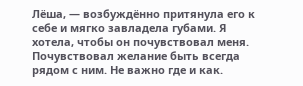Лёша, — возбуждённо притянула его к себе и мягко завладела губами. Я хотела, чтобы он почувствовал меня. Почувствовал желание быть всегда рядом с ним. Не важно где и как.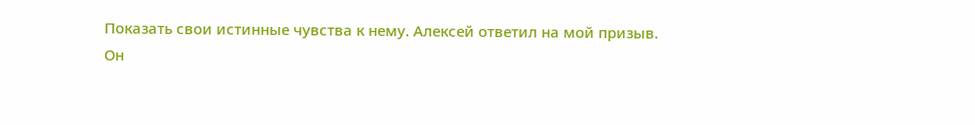Показать свои истинные чувства к нему. Алексей ответил на мой призыв.
Он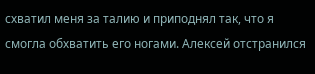схватил меня за талию и приподнял так, что я смогла обхватить его ногами. Алексей отстранился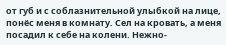от губ и с соблазнительной улыбкой на лице, понёс меня в комнату. Сел на кровать, а меня посадил к себе на колени. Нежно-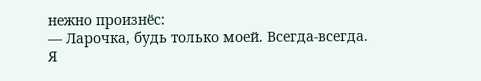нежно произнёс:
— Ларочка, будь только моей. Всегда-всегда.
Я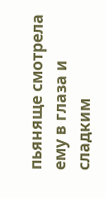пьяняще смотрела ему в глаза и сладким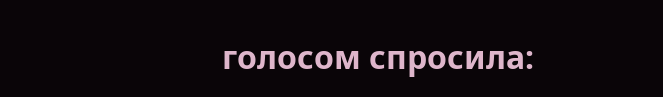голосом спросила: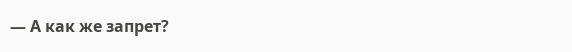— А как же запрет?